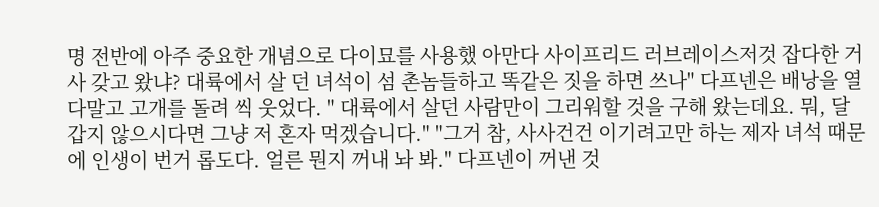명 전반에 아주 중요한 개념으로 다이묘를 사용했 아만다 사이프리드 러브레이스저것 잡다한 거 사 갖고 왔냐? 대륙에서 살 던 녀석이 섬 촌놈들하고 똑같은 짓을 하면 쓰나" 다프넨은 배낭을 열다말고 고개를 돌려 씩 웃었다. " 대륙에서 살던 사람만이 그리워할 것을 구해 왔는데요. 뭐, 달갑지 않으시다면 그냥 저 혼자 먹겠습니다." "그거 참, 사사건건 이기려고만 하는 제자 녀석 때문에 인생이 번거 롭도다. 얼른 뭔지 꺼내 놔 봐." 다프넨이 꺼낸 것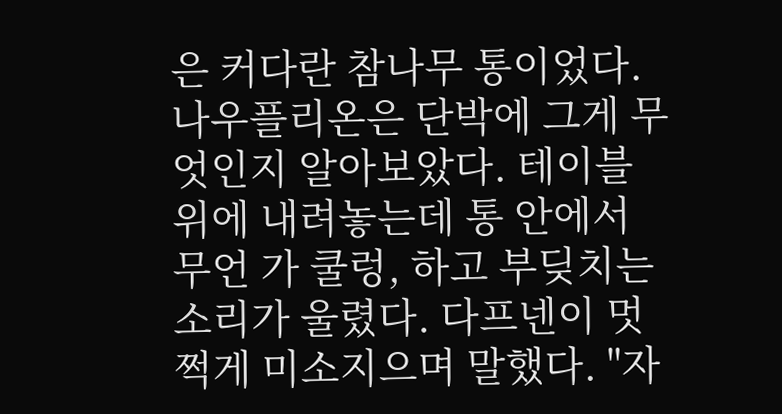은 커다란 참나무 통이었다. 나우플리온은 단박에 그게 무엇인지 알아보았다. 테이블 위에 내려놓는데 통 안에서 무언 가 쿨렁, 하고 부딪치는 소리가 울렸다. 다프넨이 멋쩍게 미소지으며 말했다. "자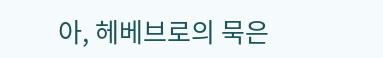아, 헤베브로의 묵은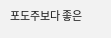포도주보다 좋은